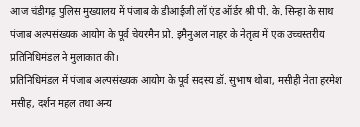आज चंडीगढ़ पुलिस मुख्यालय में पंजाब के डीआईजी लॉ एंड ऑर्डर श्री पी. के. सिन्हा के साथ पंजाब अल्पसंख्यक आयोग के पूर्व चेयरमैन प्रो. इमैनुअल नाहर के नेतृत्व में एक उच्चस्तरीय प्रतिनिधिमंडल ने मुलाकात की।
प्रतिनिधिमंडल में पंजाब अल्पसंख्यक आयोग के पूर्व सदस्य डॉ. सुभाष थोबा, मसीही नेता हरमेश मसीह, दर्शन महल तथा अन्य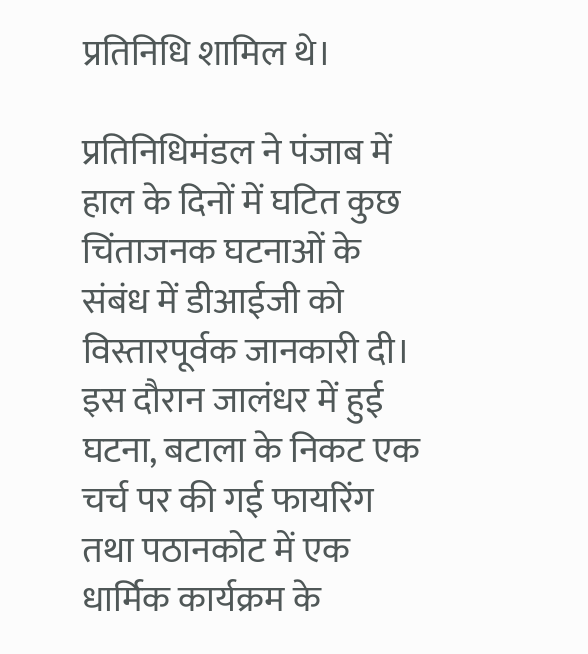प्रतिनिधि शामिल थे।

प्रतिनिधिमंडल ने पंजाब में हाल के दिनों में घटित कुछ चिंताजनक घटनाओं के संबंध में डीआईजी को विस्तारपूर्वक जानकारी दी। इस दौरान जालंधर में हुई घटना, बटाला के निकट एक चर्च पर की गई फायरिंग तथा पठानकोट में एक धार्मिक कार्यक्रम के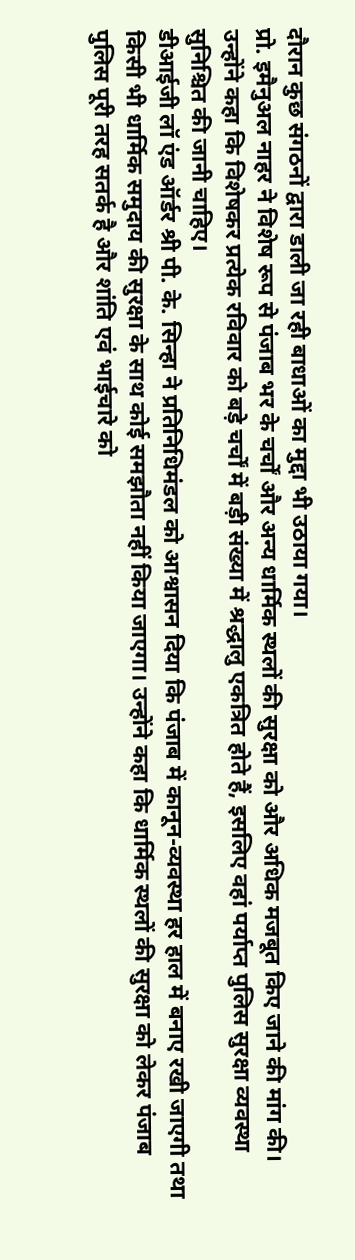दौरान कुछ संगठनों द्वारा डाली जा रही बाधाओं का मुद्दा भी उठाया गया।
प्रो. इमैनुअल नाहर ने विशेष रूप से पंजाब भर के चर्चों और अन्य धार्मिक स्थलों की सुरक्षा को और अधिक मजबूत किए जाने की मांग की। उन्होंने कहा कि विशेषकर प्रत्येक रविवार को बड़े चर्चों में बड़ी संख्या में श्रद्धालु एकत्रित होते हैं, इसलिए वहां पर्याप्त पुलिस सुरक्षा व्यवस्था सुनिश्चित की जानी चाहिए।
डीआईजी लॉ एंड ऑर्डर श्री पी. के. सिन्हा ने प्रतिनिधिमंडल को आश्वासन दिया कि पंजाब में कानून-व्यवस्था हर हाल में बनाए रखी जाएगी तथा किसी भी धार्मिक समुदाय की सुरक्षा के साथ कोई समझौता नहीं किया जाएगा। उन्होंने कहा कि धार्मिक स्थलों की सुरक्षा को लेकर पंजाब पुलिस पूरी तरह सतर्क है और शांति एवं भाईचारे को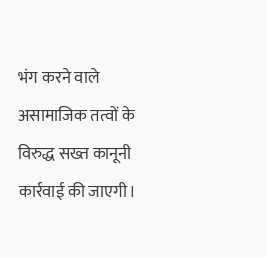भंग करने वाले असामाजिक तत्वों के विरुद्ध सख्त कानूनी कार्रवाई की जाएगी।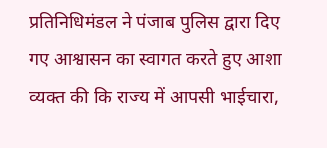प्रतिनिधिमंडल ने पंजाब पुलिस द्वारा दिए गए आश्वासन का स्वागत करते हुए आशा व्यक्त की कि राज्य में आपसी भाईचारा,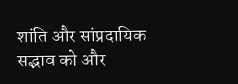शांति और सांप्रदायिक सद्भाव को और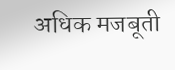अधिक मजबूती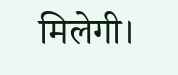मिलेगी।